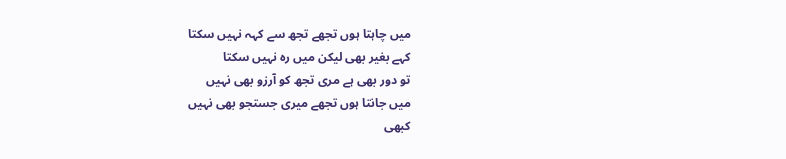میں چاہتا ہوں تجھے تجھ سے کہہ نہیں سکتا
کہے بغیر بھی لیکن میں رہ نہیں سکتا
تو دور بھی ہے مری تجھ کو آرزو بھی نہیں
میں جانتا ہوں تجھے میری جستجو بھی نہیں
کبھی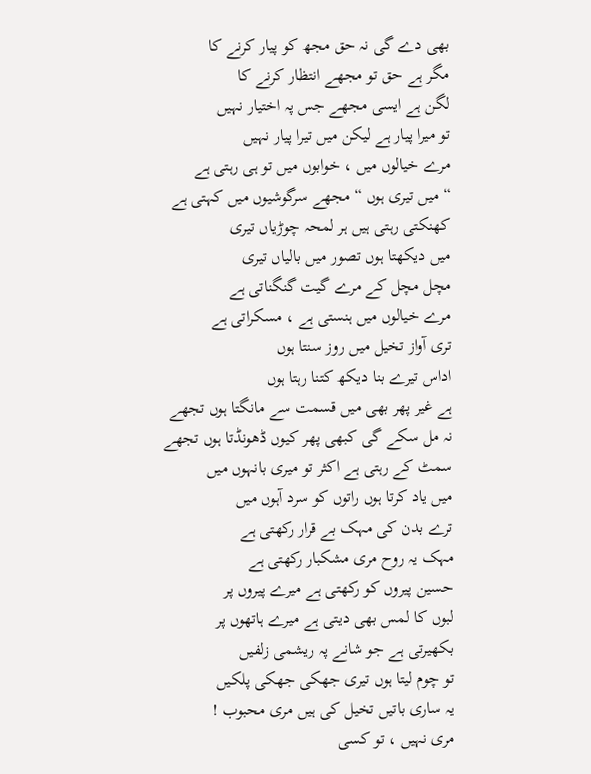بھی دے گی نہ حق مجھ کو پیار کرنے کا
مگر ہے حق تو مجھے انتظار کرنے کا
لگن ہے ایسی مجھے جس پہ اختیار نہیں
تو میرا پیار ہے لیکن میں تیرا پیار نہیں
مرے خیالوں میں ، خوابوں میں تو ہی رہتی ہے
“ میں تیری ہوں “ مجھے سرگوشیوں میں کہتی ہے
کھنکتی رہتی ہیں ہر لمحہ چوڑیاں تیری
میں دیکھتا ہوں تصور میں بالیاں تیری
مچل مچل کے مرے گیت گنگناتی ہے
مرے خیالوں میں ہنستی ہے ، مسکراتی ہے
تری آواز تخیل میں روز سنتا ہوں
اداس تیرے بنا دیکھ کتنا رہتا ہوں
ہے غیر پھر بھی میں قسمت سے مانگتا ہوں تجھے
نہ مل سکے گی کبھی پھر کیوں ڈھونڈتا ہوں تجھے
سمٹ کے رہتی ہے اکثر تو میری بانہوں میں
میں یاد کرتا ہوں راتوں کو سرد آہوں میں
ترے بدن کی مہک بے قرار رکھتی ہے
مہک یہ روح مری مشکبار رکھتی ہے
حسین پیروں کو رکھتی ہے میرے پیروں پر
لبوں کا لمس بھی دیتی ہے میرے ہاتھوں پر
بکھیرتی ہے جو شانے پہ ریشمی زلفیں
تو چوم لیتا ہوں تیری جھکی جھکی پلکیں
یہ ساری باتیں تخیل کی ہیں مری محبوب !
مری نہیں ، تو کسی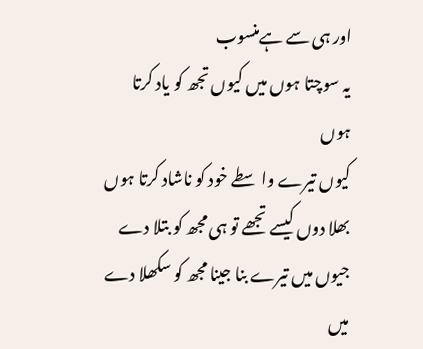اور ہی سے ہےمنسوب
یہ سوچتا ہوں میں کیوں تجھ کو یاد کرتا ہوں
کیوں تیرے واسطے خود کو ناشاد کرتا ہوں
بھلا دوں کیسے تجھے تو ہی مجھ کو بتلا دے
جیوں میں تیرے بنا جینا مجھ کو سکھلا دے
میں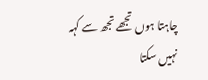چاہتا ہوں تجھے تجھ سے کہہ نہیں سکتا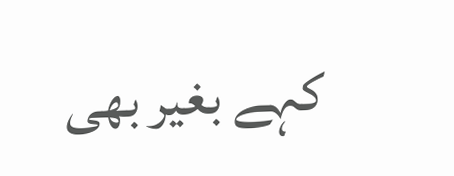کہے بغیر بھی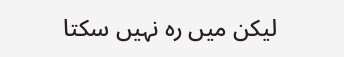لیکن میں رہ نہیں سکتا